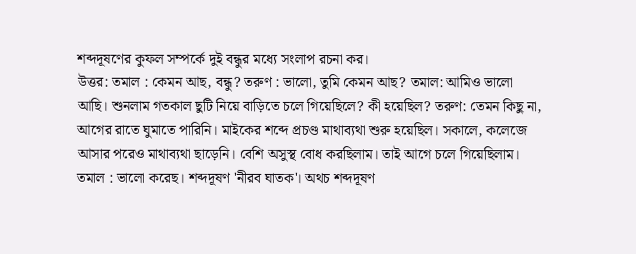শব্দদূষণের কুফল সম্পর্কে দুই বন্ধুর মধ্যে সংলাপ রচনা কর।
উত্তর: তমাল : কেমন আছ, বন্ধু? তরুণ : ভালো, তুমি কেমন আছ? তমাল: আমিও ভালো আছি। শুনলাম গতকাল ছুটি নিয়ে বাড়িতে চলে গিয়েছিলে? কী হয়েছিল? তরুণ: তেমন কিছু না, আগের রাতে ঘুমাতে পারিনি। মাইকের শব্দে প্রচণ্ড মাথাব্যথা শুরু হয়েছিল। সকালে, কলেজে আসার পরেও মাথাব্যথা ছাড়েনি। বেশি অসুস্থ বোধ করছিলাম। তাই আগে চলে গিয়েছিলাম। তমাল : ভালো করেছ। শব্দদূষণ 'নীরব ঘাতক'। অথচ শব্দদূষণ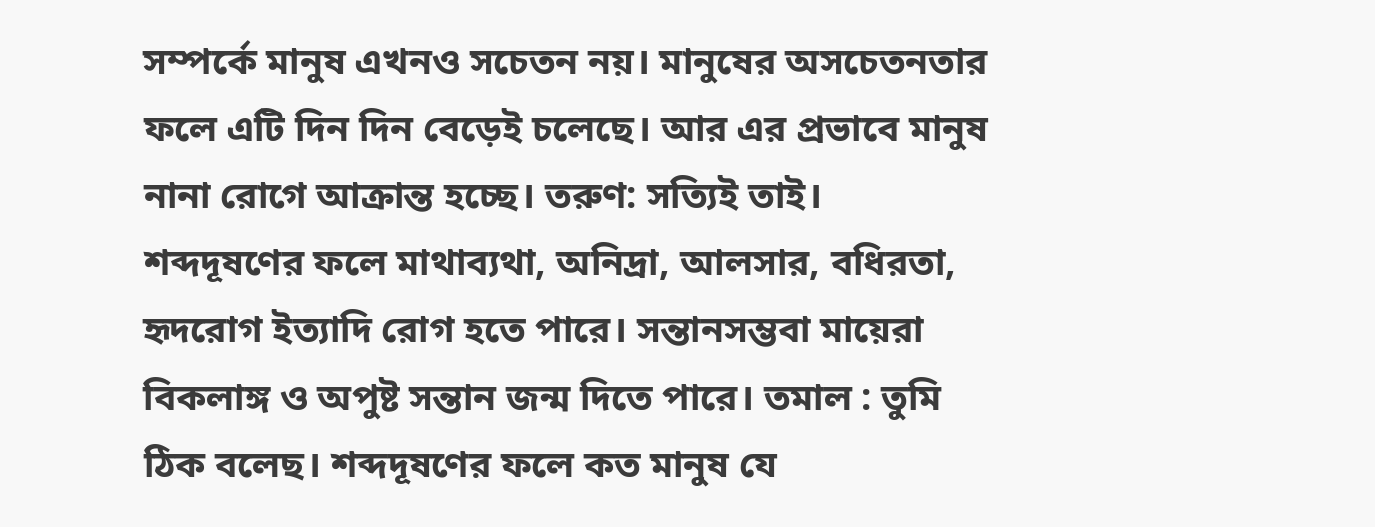সম্পর্কে মানুষ এখনও সচেতন নয়। মানুষের অসচেতনতার ফলে এটি দিন দিন বেড়েই চলেছে। আর এর প্রভাবে মানুষ নানা রোগে আক্রান্ত হচ্ছে। তরুণ: সত্যিই তাই। শব্দদূষণের ফলে মাথাব্যথা, অনিদ্রা, আলসার, বধিরতা, হৃদরোগ ইত্যাদি রোগ হতে পারে। সন্তানসম্ভবা মায়েরা বিকলাঙ্গ ও অপুষ্ট সন্তান জন্ম দিতে পারে। তমাল : তুমি ঠিক বলেছ। শব্দদূষণের ফলে কত মানুষ যে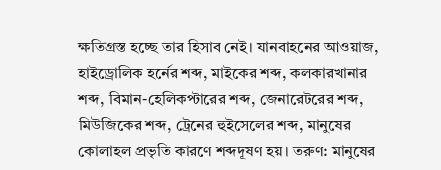ক্ষতিগ্রস্ত হচ্ছে তার হিসাব নেই। যানবাহনের আওয়াজ, হাইড্রোলিক হর্নের শব্দ, মাইকের শব্দ, কলকারখানার শব্দ, বিমান-হেলিকপ্টারের শব্দ, জেনারেটরের শব্দ, মিউজিকের শব্দ, ট্রেনের হুইসেলের শব্দ, মানুষের কোলাহল প্রভৃতি কারণে শব্দদূষণ হয়। তরুণ: মানুষের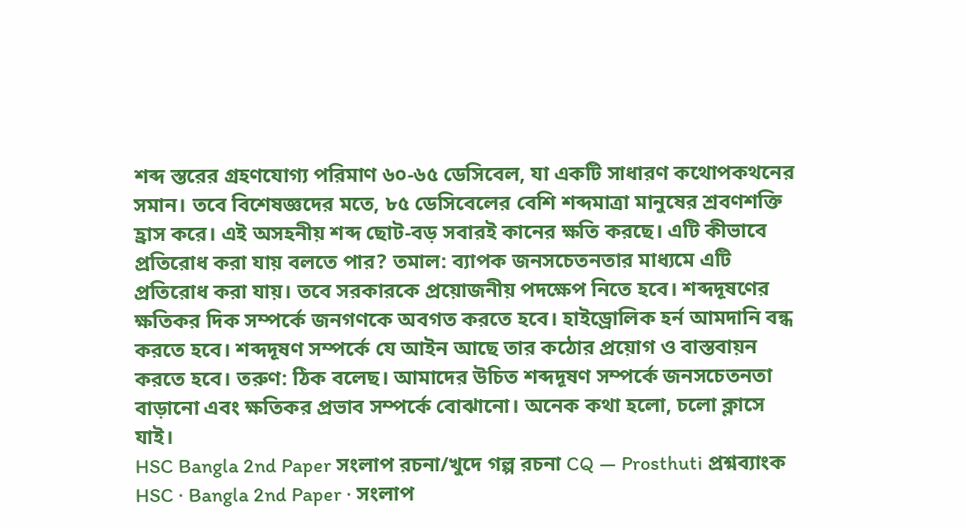শব্দ স্তরের গ্রহণযোগ্য পরিমাণ ৬০-৬৫ ডেসিবেল, যা একটি সাধারণ কথোপকথনের সমান। তবে বিশেষজ্ঞদের মতে, ৮৫ ডেসিবেলের বেশি শব্দমাত্রা মানুষের শ্রবণশক্তি হ্রাস করে। এই অসহনীয় শব্দ ছোট-বড় সবারই কানের ক্ষতি করছে। এটি কীভাবে প্রতিরোধ করা যায় বলতে পার? তমাল: ব্যাপক জনসচেতনতার মাধ্যমে এটি প্রতিরোধ করা যায়। তবে সরকারকে প্রয়োজনীয় পদক্ষেপ নিতে হবে। শব্দদূষণের ক্ষতিকর দিক সম্পর্কে জনগণকে অবগত করতে হবে। হাইড্রোলিক হর্ন আমদানি বন্ধ করতে হবে। শব্দদূষণ সম্পর্কে যে আইন আছে তার কঠোর প্রয়োগ ও বাস্তবায়ন করতে হবে। তরুণ: ঠিক বলেছ। আমাদের উচিত শব্দদূষণ সম্পর্কে জনসচেতনতা বাড়ানো এবং ক্ষতিকর প্রভাব সম্পর্কে বোঝানো। অনেক কথা হলো, চলো ক্লাসে যাই।
HSC Bangla 2nd Paper সংলাপ রচনা/খুদে গল্প রচনা CQ — Prosthuti প্রশ্নব্যাংক
HSC · Bangla 2nd Paper · সংলাপ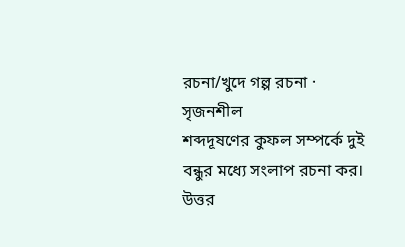রচনা/খুদে গল্প রচনা · সৃজনশীল
শব্দদূষণের কুফল সম্পর্কে দুই বন্ধুর মধ্যে সংলাপ রচনা কর।
উত্তর